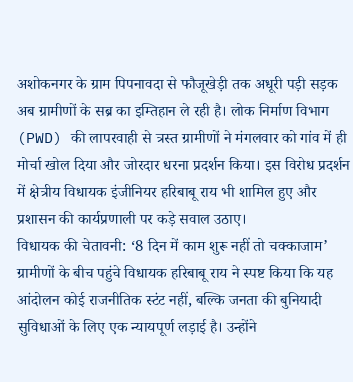अशोकनगर के ग्राम पिपनावदा से फौजूखेड़ी तक अधूरी पड़ी सड़क अब ग्रामीणों के सब्र का इम्तिहान ले रही है। लोक निर्माण विभाग (PWD) की लापरवाही से त्रस्त ग्रामीणों ने मंगलवार को गांव में ही मोर्चा खोल दिया और जोरदार धरना प्रदर्शन किया। इस विरोध प्रदर्शन में क्षेत्रीय विधायक इंजीनियर हरिबाबू राय भी शामिल हुए और प्रशासन की कार्यप्रणाली पर कड़े सवाल उठाए।
विधायक की चेतावनी: ‘8 दिन में काम शुरू नहीं तो चक्काजाम’
ग्रामीणों के बीच पहुंचे विधायक हरिबाबू राय ने स्पष्ट किया कि यह आंदोलन कोई राजनीतिक स्टंट नहीं, बल्कि जनता की बुनियादी सुविधाओं के लिए एक न्यायपूर्ण लड़ाई है। उन्होंने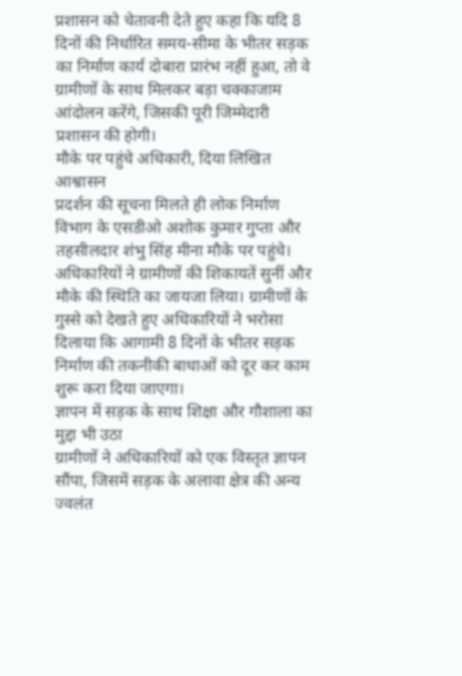प्रशासन को चेतावनी देते हुए कहा कि यदि 8 दिनों की निर्धारित समय-सीमा के भीतर सड़क का निर्माण कार्य दोबारा प्रारंभ नहीं हुआ, तो वे ग्रामीणों के साथ मिलकर बड़ा चक्काजाम आंदोलन करेंगे, जिसकी पूरी जिम्मेदारी प्रशासन की होगी।
मौके पर पहुंचे अधिकारी, दिया लिखित आश्वासन
प्रदर्शन की सूचना मिलते ही लोक निर्माण विभाग के एसडीओ अशोक कुमार गुप्ता और तहसीलदार शंभु सिंह मीना मौके पर पहुंचे। अधिकारियों ने ग्रामीणों की शिकायतें सुनीं और मौके की स्थिति का जायजा लिया। ग्रामीणों के गुस्से को देखते हुए अधिकारियों ने भरोसा दिलाया कि आगामी 8 दिनों के भीतर सड़क निर्माण की तकनीकी बाधाओं को दूर कर काम शुरू करा दिया जाएगा।
ज्ञापन में सड़क के साथ शिक्षा और गौशाला का मुद्दा भी उठा
ग्रामीणों ने अधिकारियों को एक विस्तृत ज्ञापन सौंपा, जिसमें सड़क के अलावा क्षेत्र की अन्य ज्वलंत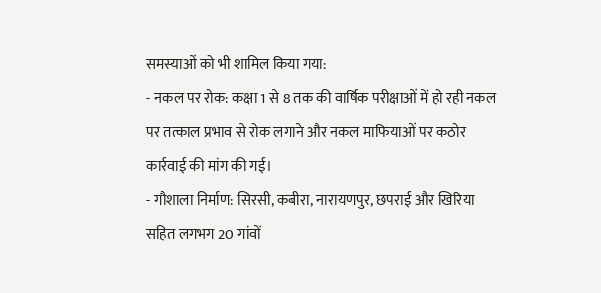समस्याओं को भी शामिल किया गया:
- नकल पर रोक: कक्षा 1 से 8 तक की वार्षिक परीक्षाओं में हो रही नकल पर तत्काल प्रभाव से रोक लगाने और नकल माफियाओं पर कठोर कार्रवाई की मांग की गई।
- गौशाला निर्माण: सिरसी, कबीरा, नारायणपुर, छपराई और खिरिया सहित लगभग 20 गांवों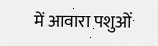में आवारा पशुओं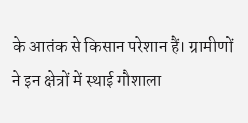के आतंक से किसान परेशान हैं। ग्रामीणों ने इन क्षेत्रों में स्थाई गौशाला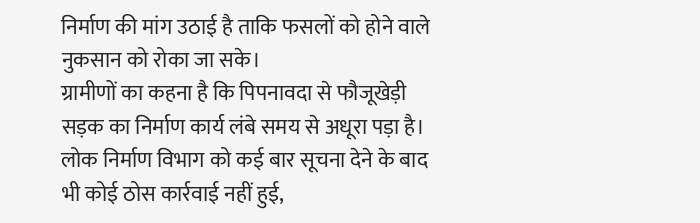निर्माण की मांग उठाई है ताकि फसलों को होने वाले नुकसान को रोका जा सके।
ग्रामीणों का कहना है कि पिपनावदा से फौजूखेड़ी सड़क का निर्माण कार्य लंबे समय से अधूरा पड़ा है। लोक निर्माण विभाग को कई बार सूचना देने के बाद भी कोई ठोस कार्रवाई नहीं हुई,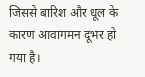जिससे बारिश और धूल के कारण आवागमन दूभर हो गया है।